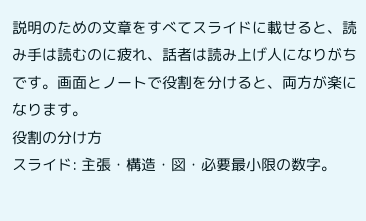説明のための文章をすべてスライドに載せると、読み手は読むのに疲れ、話者は読み上げ人になりがちです。画面とノートで役割を分けると、両方が楽になります。
役割の分け方
スライド: 主張・構造・図・必要最小限の数字。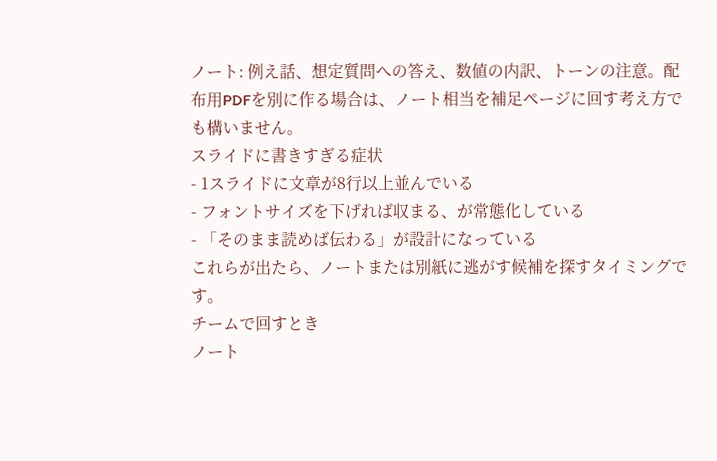ノート: 例え話、想定質問への答え、数値の内訳、トーンの注意。配布用PDFを別に作る場合は、ノート相当を補足ページに回す考え方でも構いません。
スライドに書きすぎる症状
- 1スライドに文章が8行以上並んでいる
- フォントサイズを下げれば収まる、が常態化している
- 「そのまま読めば伝わる」が設計になっている
これらが出たら、ノートまたは別紙に逃がす候補を探すタイミングです。
チームで回すとき
ノート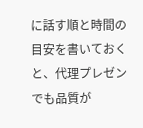に話す順と時間の目安を書いておくと、代理プレゼンでも品質が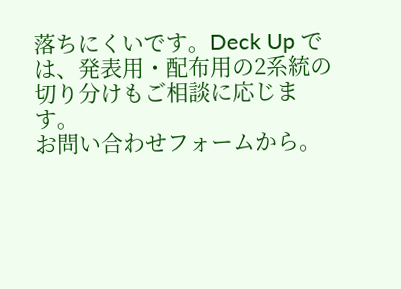落ちにくいです。Deck Up では、発表用・配布用の2系統の切り分けもご相談に応じます。
お問い合わせフォームから。